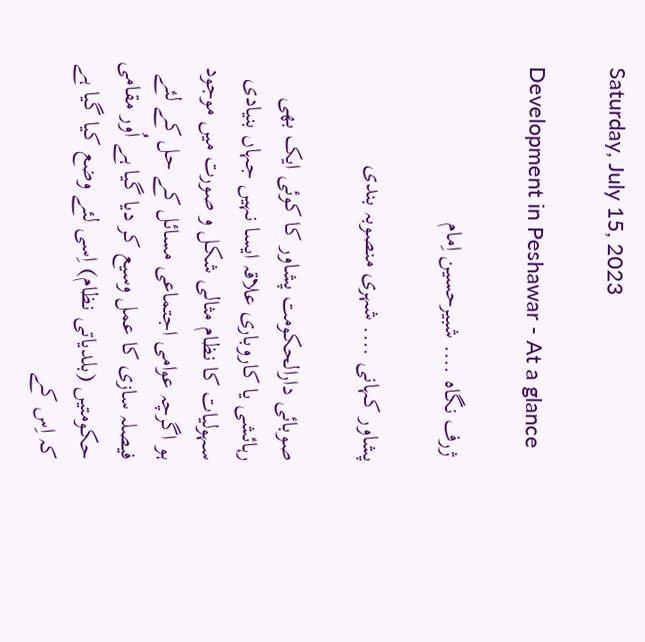Saturday, July 15, 2023

Development in Peshawar - At a glance

 ژرف نگاہ .... شبیرحسین اِمام

پشاور کہانی .... شہری منصوبہ بندی

صوبائی دارالحکومت پشاور کا کوئی ایک بھی رہائشی یا کاروباری علاقہ ایسا نہیں جہاں بنیادی سہولیات کا نظام مثالی شکل و صورت میں موجود ہو اگرچہ عوامی اجتماعی مسائل کے حل کے لئے فیصلہ سازی کا عمل وسیع کر دیا گیا ہے اُور مقامی حکومتیں (بلدیاتی نظام) اِسی لئے وضع کیا گیا ہے کہ اِس کے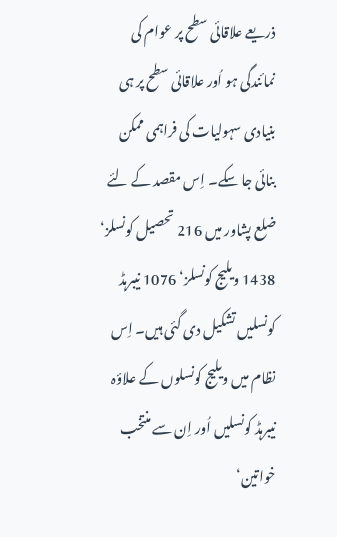ذریعے علاقائی سطح پر عوام کی نمائندگی ہو اُور علاقائی سطح پر ہی بنیادی سہولیات کی فراہمی ممکن بنائی جا سکے۔ اِس مقصد کے لئے ضلع پشاور میں 216 تحصیل کونسلز‘ 1438 ویلیج کونسلز‘ 1076 نیبرہڈ کونسلیں تشکیل دی گئی ہیں۔ اِس نظام میں ویلیج کونسلوں کے علاؤہ نیبرہڈ کونسلیں اُور اِن سے منتخب خواتین‘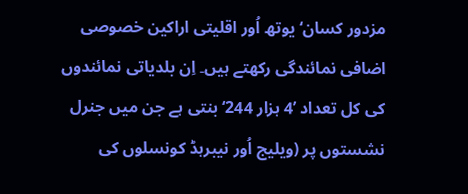مزدور کسان‘ یوتھ اُور اقلیتی اراکین خصوصی اضافی نمائندگی رکھتے ہیں۔ اِن بلدیاتی نمائندوں کی کل تعداد ’4 ہزار 244‘ بنتی ہے جن میں جنرل نشستوں پر (ویلیج اُور نیبرہڈ کونسلوں کی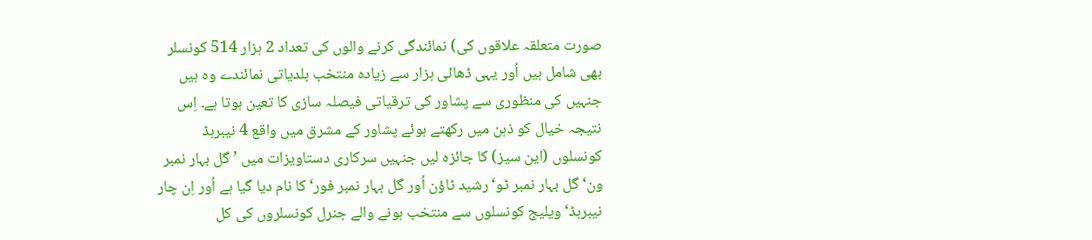صورت متعلقہ علاقوں کی) نمائندگی کرنے والوں کی تعداد 2 ہزار 514 کونسلر بھی شامل ہیں اُور یہی ڈھائی ہزار سے زیادہ منتخب بلدیاتی نمائندے وہ ہیں جنہیں کی منظوری سے پشاور کی ترقیاتی فیصلہ سازی کا تعین ہوتا ہے۔ اِس نتیجہ خیال کو ذہن میں رکھتے ہوئے پشاور کے مشرق میں واقع 4 نیبرہڈ کونسلوں (این سیز) کا جائزہ لیں جنہیں سرکاری دستاویزات میں ’گل بہار نمبر ون‘ گل بہار نمبر ٹو‘ رشید ٹاؤن اُور گل بہار نمبر فور‘ کا نام دیا گیا ہے اُور اِن چار نیبرہڈ‘ ویلیج کونسلوں سے منتخب ہونے والے جنرل کونسلروں کی کل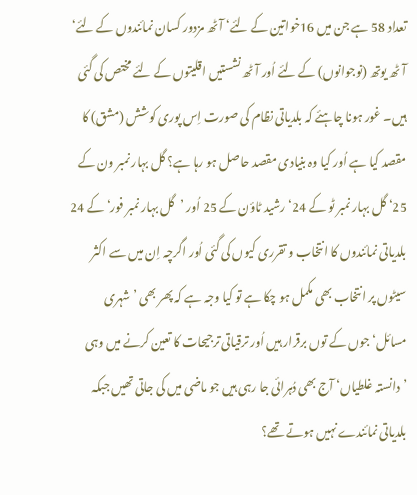تعداد 58 ہے جن میں 16خواتین کے لئے‘ آٹھ مزدور کسان نمائندوں کے لئے‘ آٹھ یوتھ (نوجوانوں) کے لئے اُور آٹھ نشستیں اقلیتوں کے لئے مختص کی گئی ہیں۔ غور ہونا چاہئے کہ بلدیاتی نظام کی صورت اِس پوری کوشش (مشق) کا مقصد کیا ہے اُور کیا وہ بنیادی مقصد حاصل ہو رہا ہے؟ گل بہار نمبر ون کے 25‘ گل بہار نمبر ٹو کے 24‘ رشید ٹاؤن کے 25 اُور ’گل بہار نمبر فور‘ کے 24 بلدیاتی نمائندوں کا انتخاب و تقرری کیوں کی گئی اُور اگرچہ اِن میں سے اکثر سیٹوں پر انتخاب بھی مکمل ہو چکا ہے تو کیا وجہ ہے کہ پھر بھی ’شہری مسائل‘ جوں کے توں برقرار ہیں اُور ترقیاتی ترجیحات کا تعین کرنے میں وہی ’دانستہ غلطیاں‘ آج بھی دُہرائی جا رہی ہیں جو ماضی میں کی جاتی تھیں جبکہ بلدیاتی نمائندے نہیں ہوتے تھے؟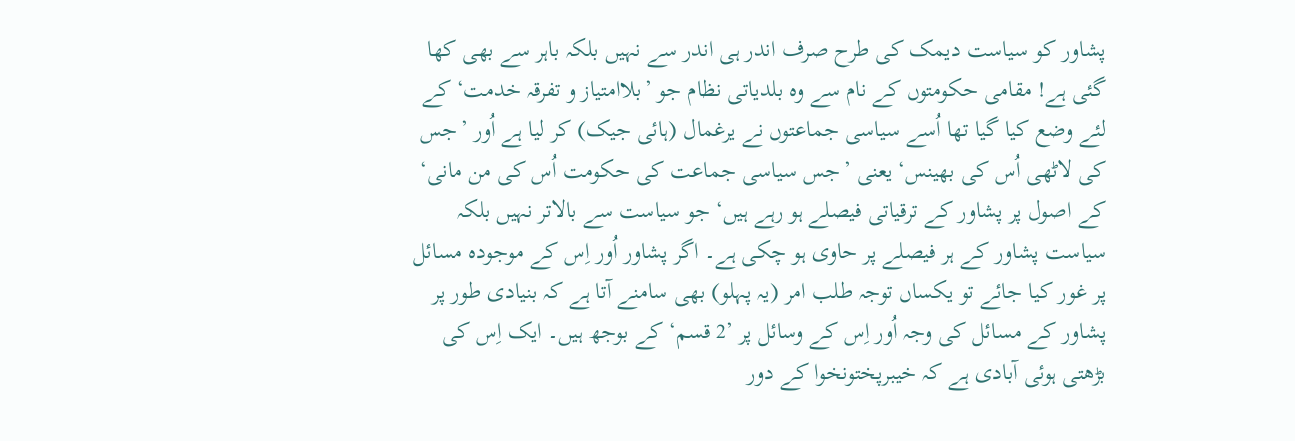پشاور کو سیاست دیمک کی طرح صرف اندر ہی اندر سے نہیں بلکہ باہر سے بھی کھا گئی ہے! مقامی حکومتوں کے نام سے وہ بلدیاتی نظام جو ’بلاامتیاز و تفرقہ خدمت‘ کے لئے وضع کیا گیا تھا اُسے سیاسی جماعتوں نے یرغمال (ہائی جیک) کر لیا ہے اُور ’جس کی لاٹھی اُس کی بھینس‘ یعنی ’جس سیاسی جماعت کی حکومت اُس کی من مانی‘ کے اصول پر پشاور کے ترقیاتی فیصلے ہو رہے ہیں‘ جو سیاست سے بالاتر نہیں بلکہ سیاست پشاور کے ہر فیصلے پر حاوی ہو چکی ہے۔ اگر پشاور اُور اِس کے موجودہ مسائل پر غور کیا جائے تو یکساں توجہ طلب امر (یہ پہلو) بھی سامنے آتا ہے کہ بنیادی طور پر پشاور کے مسائل کی وجہ اُور اِس کے وسائل پر ’2 قسم‘ کے بوجھ ہیں۔ ایک اِس کی بڑھتی ہوئی آبادی ہے کہ خیبرپختونخوا کے دور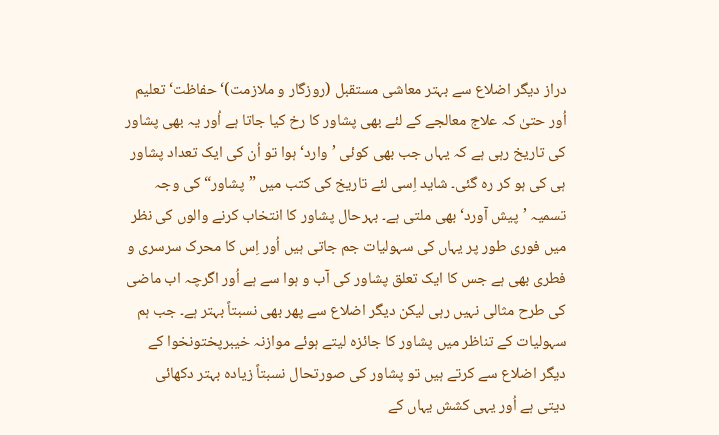دراز دیگر اضلاع سے بہتر معاشی مستقبل (روزگار و ملازمت)‘ حفاظت‘ تعلیم اُور حتیٰ کہ علاج معالجے کے لئے بھی پشاور کا رخ کیا جاتا ہے اُور یہ بھی پشاور کی تاریخ رہی ہے کہ یہاں جب بھی کوئی ’وارد‘ ہوا تو اُن کی ایک تعداد پشاور ہی کی ہو کر رہ گئی۔ شاید اِسی لئے تاریخ کی کتب میں ”پشاور“ کی وجہ تسمیہ ’پیش آورد‘ بھی ملتی ہے۔ بہرحال پشاور کا انتخاب کرنے والوں کی نظر میں فوری طور پر یہاں کی سہولیات جم جاتی ہیں اُور اِس کا محرک سرسری و فطری بھی ہے جس کا ایک تعلق پشاور کی آب و ہوا سے ہے اُور اگرچہ اب ماضی کی طرح مثالی نہیں رہی لیکن دیگر اضلاع سے پھر بھی نسبتاً بہتر ہے۔ جب ہم سہولیات کے تناظر میں پشاور کا جائزہ لیتے ہوئے موازنہ خیبرپختونخوا کے دیگر اضلاع سے کرتے ہیں تو پشاور کی صورتحال نسبتاً زیادہ بہتر دکھائی دیتی ہے اُور یہی کشش یہاں کے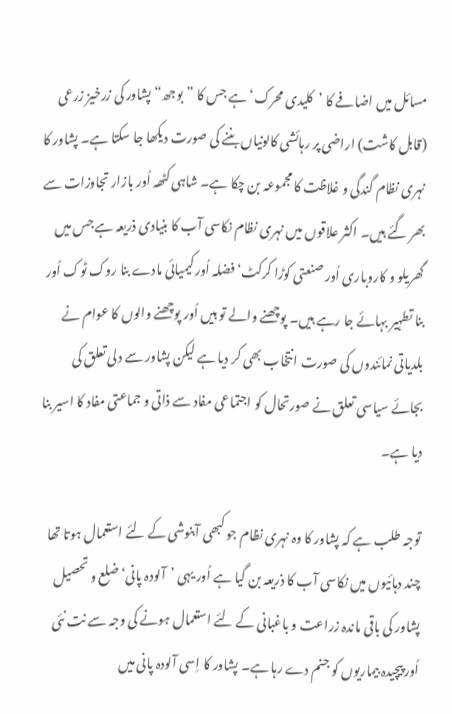مسائل میں اضافے کا ’کلیدی محرک‘ ہے جس کا ”بوجھ“ پشاور کی زرخیز زرعی (قابل کاشت) اراضی پر رہائشی کالونیاں بننے کی صورت دیکھا جا سکتا ہے۔ پشاور کا نہری نظام گندگی و غلاظت کا مجموعہ بن چکا ہے۔ شاہی کٹھہ اُور بازار تجاوزات سے بھر گئے ہیں۔ اکثر علاقوں میں نہری نظام نکاسی آب کا بنیادی ذریعہ ہے جس میں گھریلو و کاروباری اُور صنعتی کوڑا کرکٹ‘ فضلہ اُور کیمیائی مادے بنا روک ٹوک اُور بنا تطہیر بہائے جا رہے ہیں۔ پوچھنے والے تو ہیں اُور پوچھنے والوں کا عوام نے بلدیاتی نمائندوں کی صورت انتخاب بھی کر دیا ہے لیکن پشاور سے دلی تعلق کی بجائے سیاسی تعلق نے صورتحال کو اجتماعی مفاد سے ذاتی و جماعتی مفاد کا اسیر بنا دیا ہے۔

توجہ طلب ہے کہ پشاور کا وہ نہری نظام جو کبھی آبنوشی کے لئے استعمال ہوتا تھا چند دہائیوں میں نکاسی آب کا ذریعہ بن گیا ہے اُور یہی ’آلودہ پانی‘ ضلع و تحصیل پشاور کی باقی ماندہ زراعت و باغبانی کے لئے استعمال ہونے کی وجہ سے نت نئی اُور پیچیدہ بیماریوں کو جنم دے رہا ہے۔ پشاور کا اِسی آلودہ پانی میں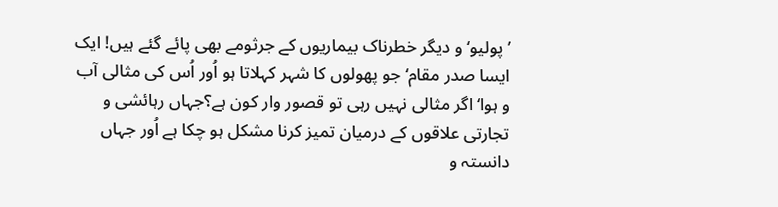’پولیو‘ و دیگر خطرناک بیماریوں کے جرثومے بھی پائے گئے ہیں! ایک ایسا صدر مقام‘ جو پھولوں کا شہر کہلاتا ہو اُور اُس کی مثالی آب و ہوا‘ اگر مثالی نہیں رہی تو قصور وار کون ہے؟جہاں رہائشی و تجارتی علاقوں کے درمیان تمیز کرنا مشکل ہو چکا ہے اُور جہاں دانستہ و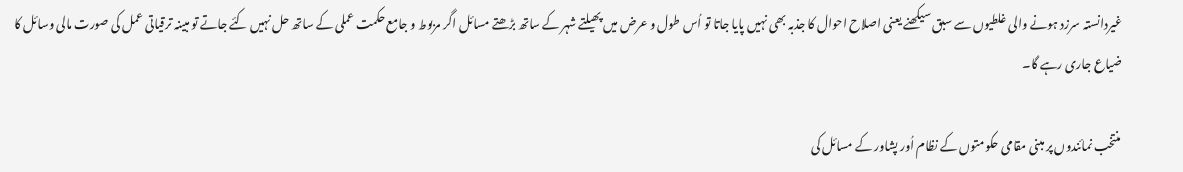غیردانستہ سرزد ہونے والی غلطیوں سے سبق سیکھنے یعنی اصلاح احوال کا جذبہ بھی نہیں پایا جاتا تو اُس طول و عرض میں پھیلتے شہر کے ساتھ بڑھتے مسائل اگر مربوط و جامع حکمت عملی کے ساتھ حل نہیں کئے جاتے تو مبینہ ترقیاتی عمل کی صورت مالی وسائل کا ضیاع جاری رہے گا۔

منتخب نمائندوں پر مبنی مقامی حکومتوں کے نظام اُور پشاور کے مسائل کی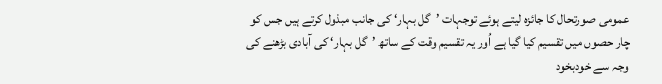عمومی صورتحال کا جائزہ لیتے ہوئے توجہات ’گل بہار‘ کی جانب مبذول کرتے ہیں جس کو چار حصوں میں تقسیم کیا گیا ہے اُور یہ تقسیم وقت کے ساتھ ’گل بہار‘ کی آبادی بڑھنے کی وجہ سے خودبخود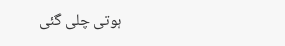ہوتی چلی گئی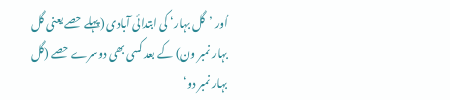اُور ’گل بہار‘ کی ابتدائی آبادی (پہلے حصے یعنی گل بہار نمبر ون) کے بعد کسی بھی دوسرے حصے (گل بہار نمبر دو‘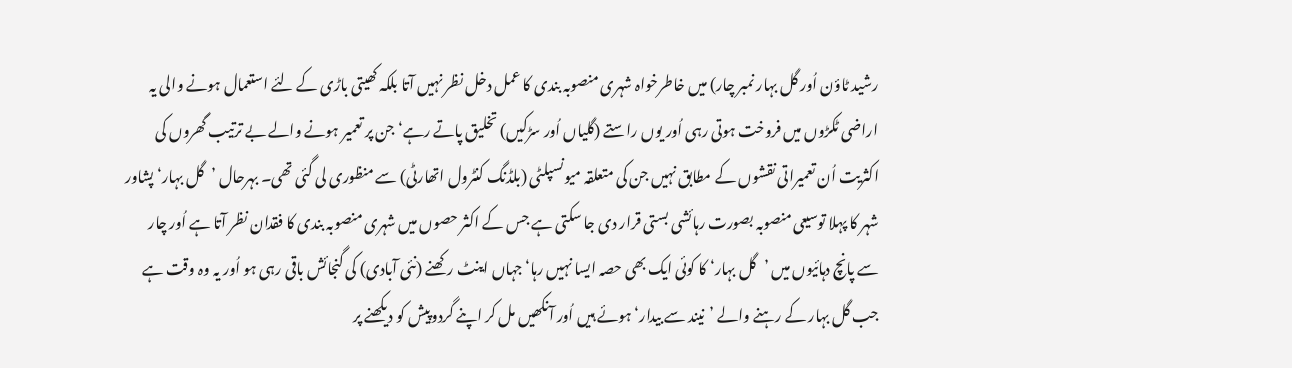رشید ٹاؤن اُور گل بہار نمبر چار) میں خاطرخواہ شہری منصوبہ بندی کا عمل دخل نظر نہیں آتا بلکہ کھیتی باڑی کے لئے استعمال ہونے والی یہ اراضی ٹکڑوں میں فروخت ہوتی رہی اُور یوں راستے (گلیاں اُور سڑکیں) تخلیق پاتے رہے‘ جن پر تعمیر ہونے والے بے ترتیب گھروں کی اکثریت اُن تعمیراتی نقشوں کے مطابق نہیں جن کی متعلقہ میونسپلٹی (بلڈنگ کنٹرول اتھارٹی) سے منظوری لی گئی تھی۔ بہرحال ’گل بہار‘ پشاور شہر کا پہلا توسیعی منصوبہ بصورت رہائشی بستی قرار دی جا سکتی ہے جس کے اکثر حصوں میں شہری منصوبہ بندی کا فقدان نظر آتا ہے اُور چار سے پانچ دہائیوں میں ’گل بہار‘ کا کوئی ایک بھی حصہ ایسا نہیں رہا‘ جہاں اینٹ رکھنے (نئی آبادی) کی گنجائش باقی رہی ہو اُور یہ وہ وقت ہے جب گل بہار کے رہنے والے ’نیند سے بیدار‘ ہوئے ہیں اُور آنکھیں مل کر اپنے گردوپیش کو دیکھنے پر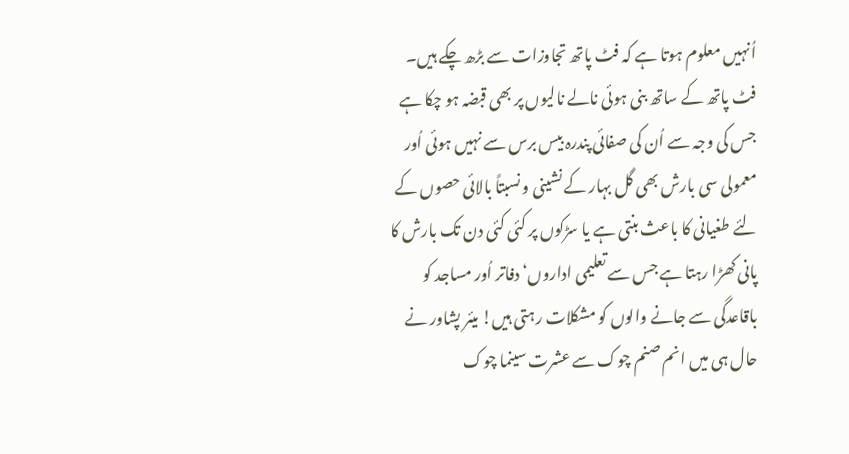اُنہیں معلوم ہوتا ہے کہ فٹ پاتھ تجاوزات سے بڑھ چکے ہیں۔ فٹ پاتھ کے ساتھ بنی ہوئی نالے نالیوں پر بھی قبضہ ہو چکا ہے جس کی وجہ سے اُن کی صفائی پندرہ بیس برس سے نہیں ہوئی اُور معمولی سی بارش بھی گل بہار کے نشینی و نسبتاً بالائی حصوں کے لئے طغیانی کا باعث بنتی ہے یا سڑکوں پر کئی کئی دن تک بارش کا پانی کھڑا رہتا ہے جس سے تعلیمی اداروں‘ دفاتر اُور مساجد کو باقاعدگی سے جانے والوں کو مشکلات رہتی ہیں! میئر پشاور نے حال ہی میں انم صنم چوک سے عشرت سینما چوک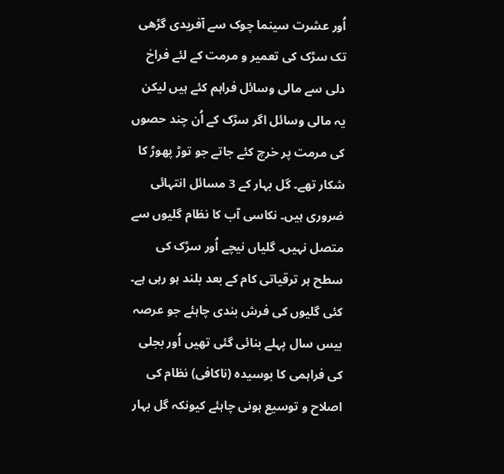اُور عشرت سینما چوک سے آفریدی گڑھی تک سڑک کی تعمیر و مرمت کے لئے فراخ دلی سے مالی وسائل فراہم کئے ہیں لیکن یہ مالی وسائل اگر سڑک کے اُن چند حصوں کی مرمت پر خرچ کئے جاتے جو توڑ پھوڑ کا شکار تھے۔ گل بہار کے 3 مسائل انتہائی ضروری ہیں۔ نکاسی آب کا نظام گلیوں سے متصل نہیں۔ گلیاں نیچے اُور سڑک کی سطح ہر ترقیاتی کام کے بعد بلند ہو رہی ہے۔ کئی گلیوں کی فرش بندی چاہئے جو عرصہ بیس سال پہلے بنائی گئی تھیں اُور بجلی کی فراہمی کا بوسیدہ (ناکافی) نظام کی اصلاح و توسیع ہونی چاہئے کیونکہ گل بہار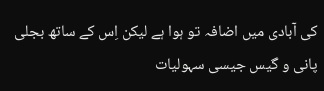کی آبادی میں اضافہ تو ہوا ہے لیکن اِس کے ساتھ بجلی پانی و گیس جیسی سہولیات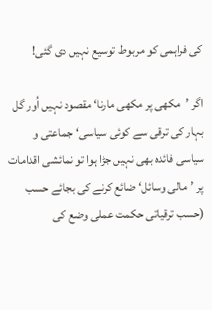کی فراہمی کو مربوط توسیع نہیں دی گئی!

اگر ’مکھی پر مکھی مارنا‘ مقصود نہیں اُور گل بہار کی ترقی سے کوئی سیاسی‘ جماعتی و سیاسی فائدہ بھی نہیں جڑا ہوا تو نمائشی اقدامات پر ’مالی وسائل‘ ضائع کرنے کی بجائے حسب (حسب ترقیاتی حکمت عملی وضع کی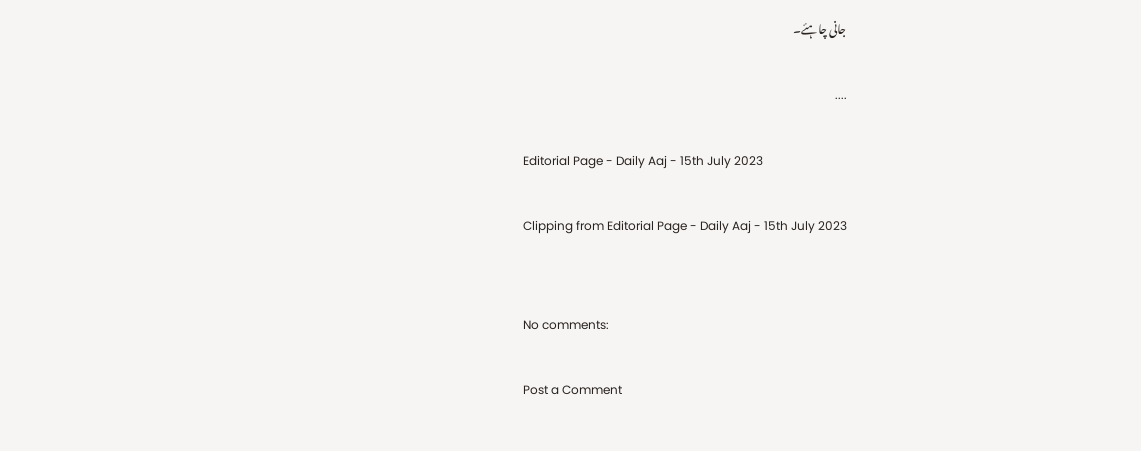جانی چاہئے۔

....

Editorial Page - Daily Aaj - 15th July 2023

Clipping from Editorial Page - Daily Aaj - 15th July 2023


No comments:

Post a Comment